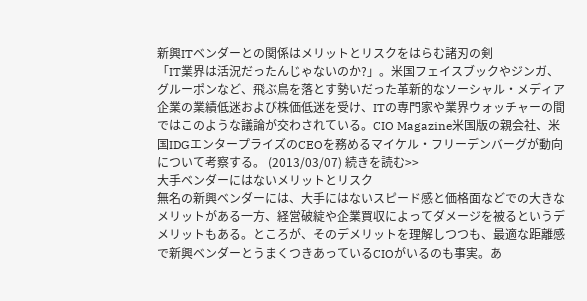新興ITベンダーとの関係はメリットとリスクをはらむ諸刃の剣
「IT業界は活況だったんじゃないのか?」。米国フェイスブックやジンガ、グルーポンなど、飛ぶ鳥を落とす勢いだった革新的なソーシャル・メディア企業の業績低迷および株価低迷を受け、ITの専門家や業界ウォッチャーの間ではこのような議論が交わされている。CIO Magazine米国版の親会社、米国IDGエンタープライズのCEOを務めるマイケル・フリーデンバーグが動向について考察する。 (2013/03/07) 続きを読む>>
大手ベンダーにはないメリットとリスク
無名の新興ベンダーには、大手にはないスピード感と価格面などでの大きなメリットがある一方、経営破綻や企業買収によってダメージを被るというデメリットもある。ところが、そのデメリットを理解しつつも、最適な距離感で新興ベンダーとうまくつきあっているCIOがいるのも事実。あ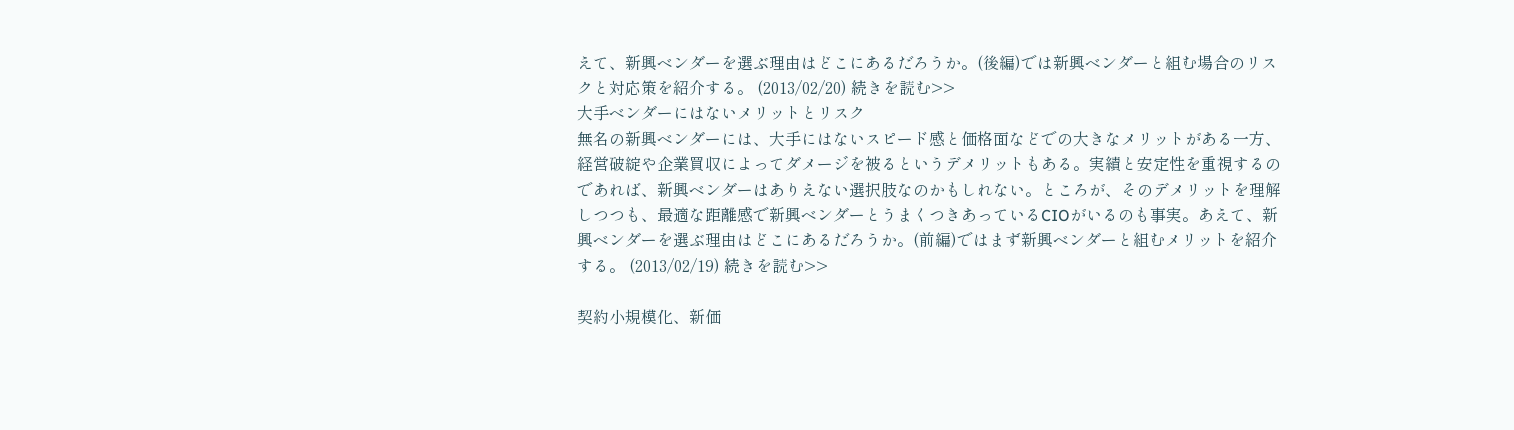えて、新興ベンダーを選ぶ理由はどこにあるだろうか。(後編)では新興ベンダーと組む場合のリスクと対応策を紹介する。 (2013/02/20) 続きを読む>>
大手ベンダーにはないメリットとリスク
無名の新興ベンダーには、大手にはないスピード感と価格面などでの大きなメリットがある一方、経営破綻や企業買収によってダメージを被るというデメリットもある。実績と安定性を重視するのであれば、新興ベンダーはありえない選択肢なのかもしれない。ところが、そのデメリットを理解しつつも、最適な距離感で新興ベンダーとうまくつきあっているCIOがいるのも事実。あえて、新興ベンダーを選ぶ理由はどこにあるだろうか。(前編)ではまず新興ベンダーと組むメリットを紹介する。 (2013/02/19) 続きを読む>>

契約小規模化、新価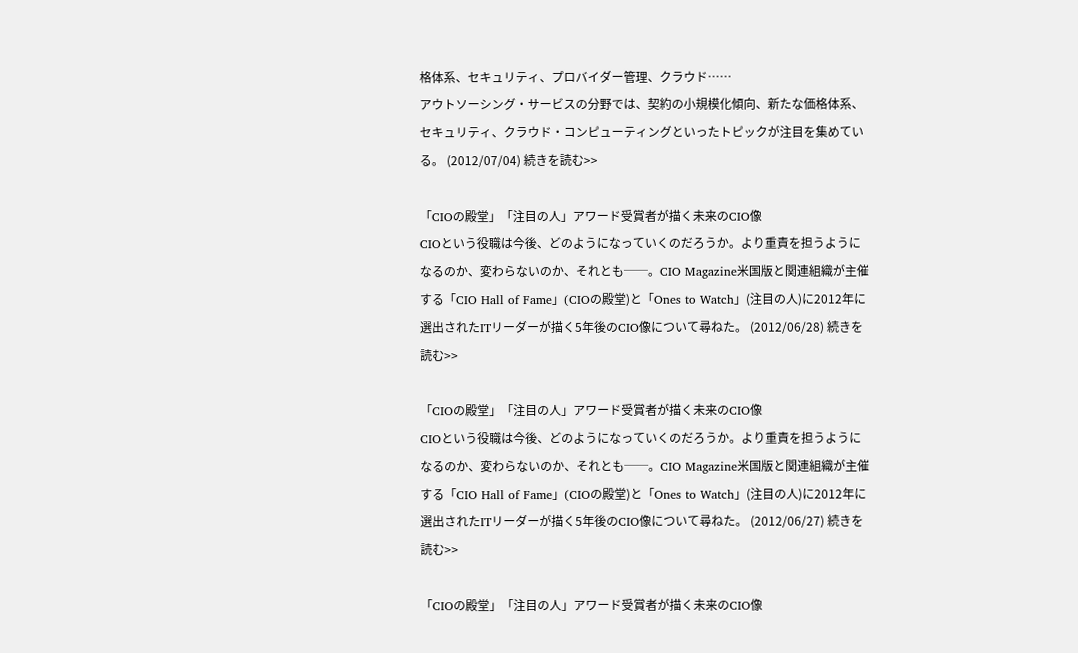格体系、セキュリティ、プロバイダー管理、クラウド……
アウトソーシング・サービスの分野では、契約の小規模化傾向、新たな価格体系、セキュリティ、クラウド・コンピューティングといったトピックが注目を集めている。 (2012/07/04) 続きを読む>>

「CIOの殿堂」「注目の人」アワード受賞者が描く未来のCIO像
CIOという役職は今後、どのようになっていくのだろうか。より重責を担うようになるのか、変わらないのか、それとも──。CIO Magazine米国版と関連組織が主催する「CIO Hall of Fame」(CIOの殿堂)と「Ones to Watch」(注目の人)に2012年に選出されたITリーダーが描く5年後のCIO像について尋ねた。 (2012/06/28) 続きを読む>>

「CIOの殿堂」「注目の人」アワード受賞者が描く未来のCIO像
CIOという役職は今後、どのようになっていくのだろうか。より重責を担うようになるのか、変わらないのか、それとも──。CIO Magazine米国版と関連組織が主催する「CIO Hall of Fame」(CIOの殿堂)と「Ones to Watch」(注目の人)に2012年に選出されたITリーダーが描く5年後のCIO像について尋ねた。 (2012/06/27) 続きを読む>>

「CIOの殿堂」「注目の人」アワード受賞者が描く未来のCIO像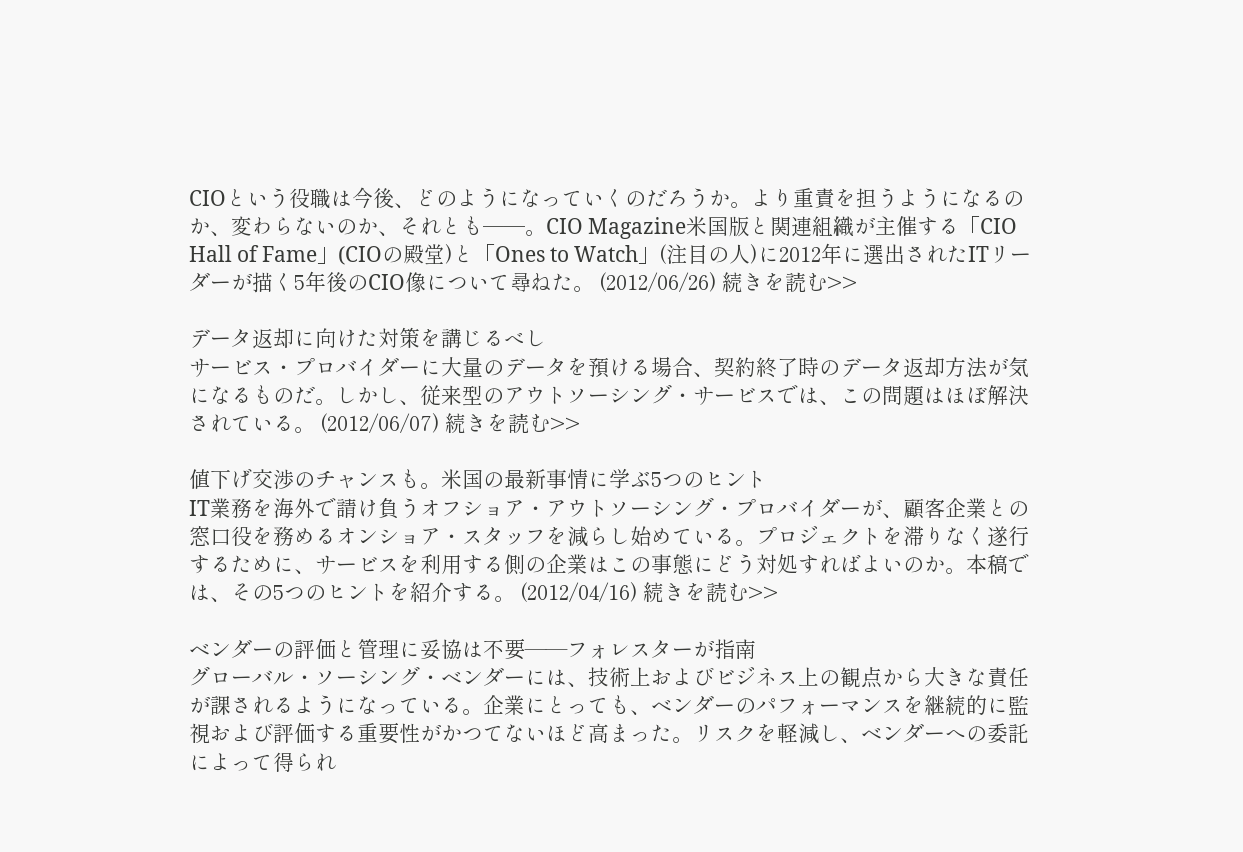CIOという役職は今後、どのようになっていくのだろうか。より重責を担うようになるのか、変わらないのか、それとも──。CIO Magazine米国版と関連組織が主催する「CIO Hall of Fame」(CIOの殿堂)と「Ones to Watch」(注目の人)に2012年に選出されたITリーダーが描く5年後のCIO像について尋ねた。 (2012/06/26) 続きを読む>>

データ返却に向けた対策を講じるべし
サービス・プロバイダーに大量のデータを預ける場合、契約終了時のデータ返却方法が気になるものだ。しかし、従来型のアウトソーシング・サービスでは、この問題はほぼ解決されている。 (2012/06/07) 続きを読む>>

値下げ交渉のチャンスも。米国の最新事情に学ぶ5つのヒント
IT業務を海外で請け負うオフショア・アウトソーシング・プロバイダーが、顧客企業との窓口役を務めるオンショア・スタッフを減らし始めている。プロジェクトを滞りなく遂行するために、サービスを利用する側の企業はこの事態にどう対処すればよいのか。本稿では、その5つのヒントを紹介する。 (2012/04/16) 続きを読む>>

ベンダーの評価と管理に妥協は不要――フォレスターが指南
グローバル・ソーシング・ベンダーには、技術上およびビジネス上の観点から大きな責任が課されるようになっている。企業にとっても、ベンダーのパフォーマンスを継続的に監視および評価する重要性がかつてないほど高まった。リスクを軽減し、ベンダーへの委託によって得られ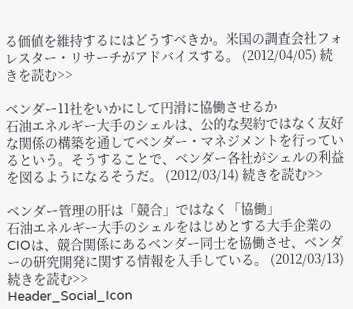る価値を維持するにはどうすべきか。米国の調査会社フォレスター・リサーチがアドバイスする。 (2012/04/05) 続きを読む>>

ベンダー11社をいかにして円滑に協働させるか
石油エネルギー大手のシェルは、公的な契約ではなく友好な関係の構築を通してベンダー・マネジメントを行っているという。そうすることで、ベンダー各社がシェルの利益を図るようになるそうだ。 (2012/03/14) 続きを読む>>

ベンダー管理の肝は「競合」ではなく「協働」
石油エネルギー大手のシェルをはじめとする大手企業のCIOは、競合関係にあるベンダー同士を協働させ、ベンダーの研究開発に関する情報を入手している。 (2012/03/13) 続きを読む>>
Header_Social_Icon